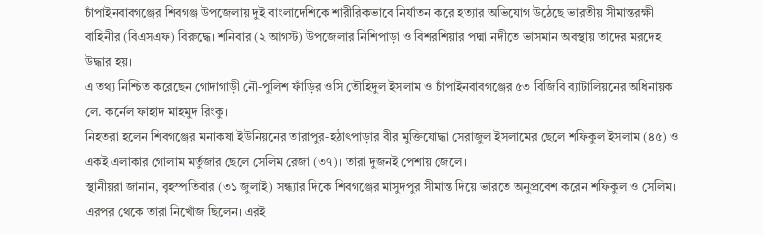চাঁপাইনবাবগঞ্জের শিবগঞ্জ উপজেলায় দুই বাংলাদেশিকে শারীরিকভাবে নির্যাতন করে হত্যার অভিযোগ উঠেছে ভারতীয় সীমান্তরক্ষী বাহিনীর (বিএসএফ) বিরুদ্ধে। শনিবার (২ আগস্ট) উপজেলার নিশিপাড়া ও বিশরশিয়ার পদ্মা নদীতে ভাসমান অবস্থায় তাদের মরদেহ উদ্ধার হয়।
এ তথ্য নিশ্চিত করেছেন গোদাগাড়ী নৌ-পুলিশ ফাঁড়ির ওসি তৌহিদুল ইসলাম ও চাঁপাইনবাবগঞ্জের ৫৩ বিজিবি ব্যাটালিয়নের অধিনায়ক লে. কর্নেল ফাহাদ মাহমুদ রিংকু।
নিহতরা হলেন শিবগঞ্জের মনাকষা ইউনিয়নের তারাপুর-হঠাৎপাড়ার বীর মুক্তিযোদ্ধা সেরাজুল ইসলামের ছেলে শফিকুল ইসলাম (৪৫) ও একই এলাকার গোলাম মর্তুজার ছেলে সেলিম রেজা (৩৭)। তারা দুজনই পেশায় জেলে।
স্থানীয়রা জানান, বৃহস্পতিবার (৩১ জুলাই) সন্ধ্যার দিকে শিবগঞ্জের মাসুদপুর সীমান্ত দিয়ে ভারতে অনুপ্রবেশ করেন শফিকুল ও সেলিম। এরপর থেকে তারা নিখোঁজ ছিলেন। এরই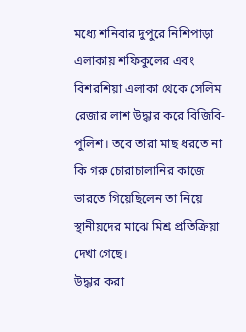মধ্যে শনিবার দুপুরে নিশিপাড়া এলাকায় শফিকুলের এবং বিশরশিয়া এলাকা থেকে সেলিম রেজার লাশ উদ্ধার করে বিজিবি-পুলিশ। তবে তারা মাছ ধরতে না কি গরু চোরাচালানির কাজে ভারতে গিয়েছিলেন তা নিয়ে স্থানীয়দের মাঝে মিশ্র প্রতিক্রিয়া দেখা গেছে।
উদ্ধার করা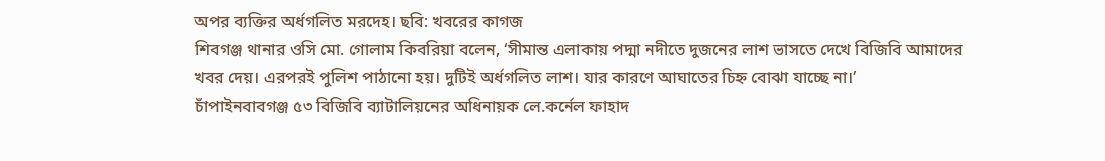অপর ব্যক্তির অর্ধগলিত মরদেহ। ছবি: খবরের কাগজ
শিবগঞ্জ থানার ওসি মো. গোলাম কিবরিয়া বলেন, ‘সীমান্ত এলাকায় পদ্মা নদীতে দুজনের লাশ ভাসতে দেখে বিজিবি আমাদের খবর দেয়। এরপরই পুলিশ পাঠানো হয়। দুটিই অর্ধগলিত লাশ। যার কারণে আঘাতের চিহ্ন বোঝা যাচ্ছে না।’
চাঁপাইনবাবগঞ্জ ৫৩ বিজিবি ব্যাটালিয়নের অধিনায়ক লে.কর্নেল ফাহাদ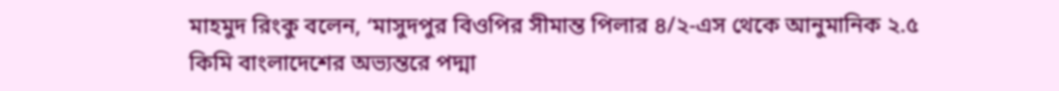মাহমুদ রিংকু বলেন, ‘মাসুদপুর বিওপির সীমান্ত পিলার ৪/২-এস থেকে আনুমানিক ২.৫ কিমি বাংলাদেশের অভ্যন্তরে পদ্মা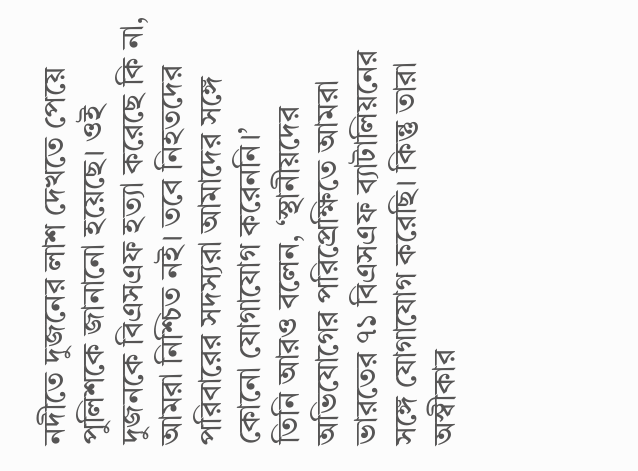নদীতে দুজনের লাশ দেখতে পেয়ে পুলিশকে জানানো হয়েছে। ওই দুজনকে বিএসএফ হত্যা করেছে কি না, আমরা নিশ্চিত নই। তবে নিহতদের পরিবারের সদস্যরা আমাদের সঙ্গে কোনো যোগাযোগ করেননি।’
তিনি আরও বলেন, ‘স্থানীয়দের অভিযোগের পরিপ্রেক্ষিতে আমরা ভারতের ৭১ বিএসএফ ব্যাটালিয়নের সঙ্গে যোগাযোগ করেছি। কিন্তু তারা অস্বীকার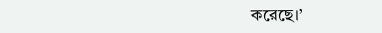করেছে।’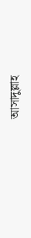আসাদুল্লাহ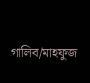গালিব/মাহফুজ